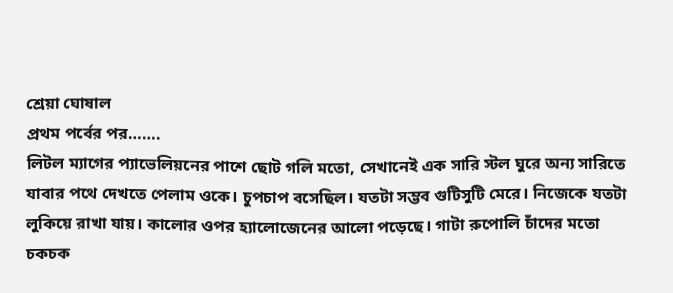শ্রেয়া ঘোষাল
প্রথম পর্বের পর…….
লিটল ম্যাগের প্যাভেলিয়নের পাশে ছোট গলি মতো, সেখানেই এক সারি স্টল ঘুরে অন্য সারিতে যাবার পথে দেখতে পেলাম ওকে। চুপচাপ বসেছিল। যতটা সম্ভব গুটিসুটি মেরে। নিজেকে যতটা লুকিয়ে রাখা যায়। কালোর ওপর হ্যালোজেনের আলো পড়েছে। গাটা রুপোলি চাঁদের মতো চকচক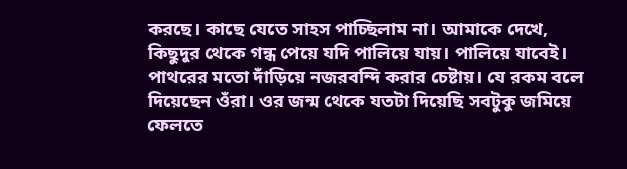করছে। কাছে যেতে সাহস পাচ্ছিলাম না। আমাকে দেখে, কিছুদুর থেকে গন্ধ পেয়ে যদি পালিয়ে যায়। পালিয়ে যাবেই। পাথরের মতো দাঁড়িয়ে নজরবন্দি করার চেষ্টায়। যে রকম বলে দিয়েছেন ওঁরা। ওর জন্ম থেকে যতটা দিয়েছি সবটুকু জমিয়ে ফেলতে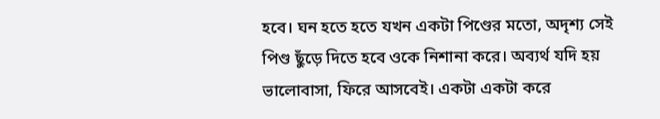হবে। ঘন হতে হতে যখন একটা পিণ্ডের মতো, অদৃশ্য সেই পিণ্ড ছুঁড়ে দিতে হবে ওকে নিশানা করে। অব্যর্থ যদি হয় ভালোবাসা, ফিরে আসবেই। একটা একটা করে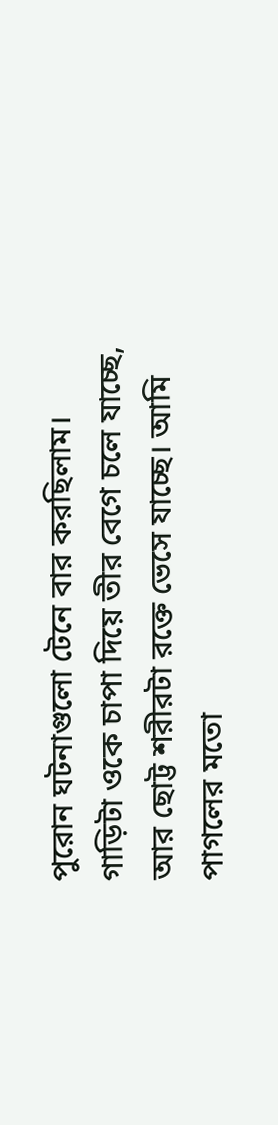পুরোন ঘটনাগুলো টেনে বার করছিলাম। গাড়িটা ওকে চাপা দিয়ে তীর বেগে চলে যাচ্ছে, আর ছোট্ট শরীরটা রক্তে ভেসে যাচ্ছে। আমি পাগলের মতো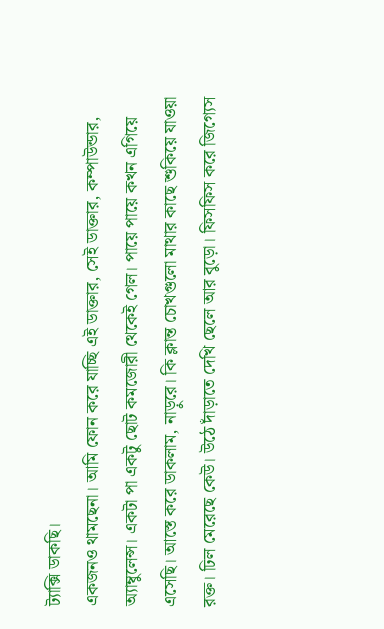ট্যাক্সি ডাকছি।
একজনও থামছেনা। আমি ফোন করে যাচ্ছি এই ডাক্তার, সেই ডাক্তার, কম্পাউন্ডার, অ্যাম্বুলেন্স। একটা পা একটু ছোট কমজোরী থেকেই গেল। পায়ে পায়ে কখন এগিয়ে এসেছি। আস্তে করে ডাকলাম, নাড়ুরে। কি ক্লান্ত চোখগুলো মাথার কাছে শুকিয়ে যাওয়া রক্ত। ঢিল মেরেছে কেউ। উঠে দাঁড়াতে দেখি ছেলে আর বুড়ো। ফিসফিস করে জিগ্যেস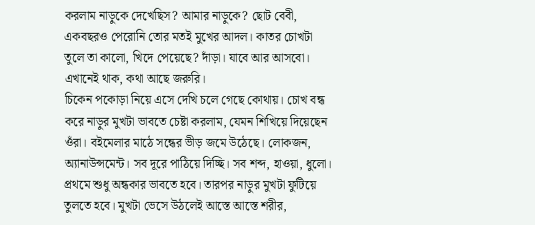করলাম নাড়ুকে দেখেছিস? আমার নাড়ুকে? ছোট বেবী, একবছরও পেরোনি তোর মতই মুখের আদল। কাতর চোখটা তুলে তা কালো, খিদে পেয়েছে? দাঁড়া। যাবে আর আসবো। এখানেই থাক, কথা আছে জরুরি।
চিকেন পকোড়া নিয়ে এসে দেখি চলে গেছে কোথায়। চোখ বন্ধ করে নাড়ুর মুখটা ভাবতে চেষ্টা করলাম, যেমন শিখিয়ে দিয়েছেন ওঁরা। বইমেলার মাঠে সন্ধের ভীড় জমে উঠেছে। লোকজন, অ্যানাউন্সমেন্ট। সব দূরে পাঠিয়ে দিচ্ছি। সব শব্দ, হাওয়া, ধুলো। প্রথমে শুধু অন্ধকার ভাবতে হবে। তারপর নাড়ুর মুখটা ফুটিয়ে তুলতে হবে। মুখটা ভেসে উঠলেই আস্তে আস্তে শরীর,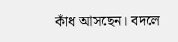কাঁধ আসছেন। বদলে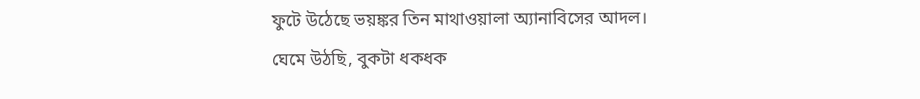ফুটে উঠেছে ভয়ঙ্কর তিন মাথাওয়ালা অ্যানাবিসের আদল।
ঘেমে উঠছি, বুকটা ধকধক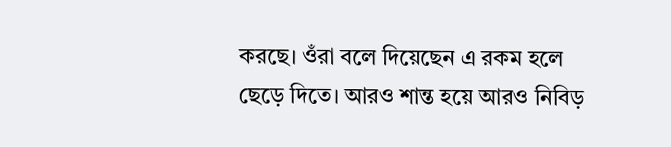করছে। ওঁরা বলে দিয়েছেন এ রকম হলে ছেড়ে দিতে। আরও শান্ত হয়ে আরও নিবিড়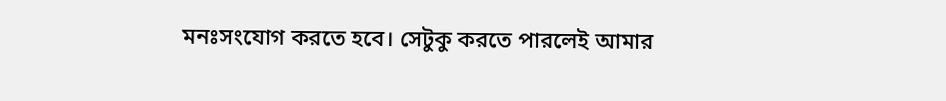মনঃসংযোগ করতে হবে। সেটুকু করতে পারলেই আমার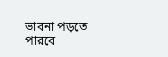ভাবনা পড়তে পারবে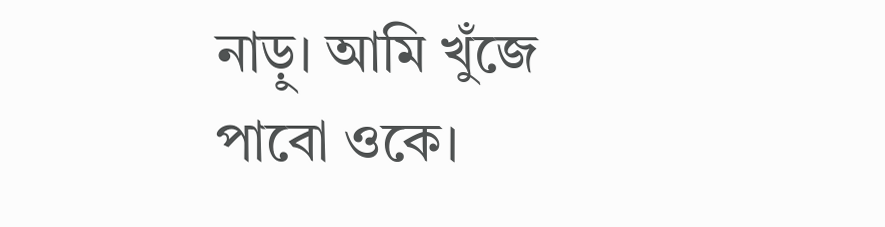নাড়ু। আমি খুঁজে পাবো ওকে।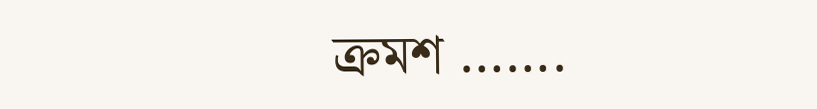ক্রমশ …….